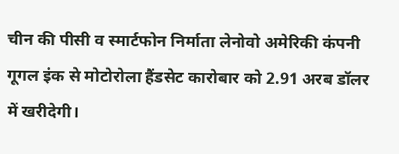चीन की पीसी व स्मार्टफोन निर्माता लेनोवो अमेरिकी कंपनी गूगल इंक से मोटोरोला हैंडसेट कारोबार को 2.91 अरब डॉलर में खरीदेगी।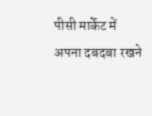पीसी मार्केट में अपना दबदबा रखने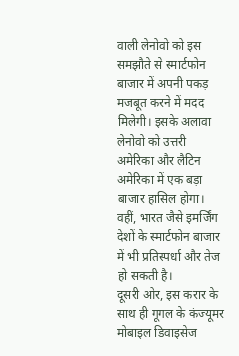वाली लेनोवो को इस समझौते से स्मार्टफोन बाजार में अपनी पकड़ मजबूत करने में मदद मिलेगी। इसके अलावा लेनोवो को उत्तरी अमेरिका और लैटिन अमेरिका में एक बड़ा बाजार हासिल होगा। वहीं, भारत जैसे इमर्जिंग देशों के स्मार्टफोन बाजार में भी प्रतिस्पर्धा और तेज हो सकती है।
दूसरी ओर, इस करार के साथ ही गूगल के कंज्यूमर मोबाइल डिवाइसेज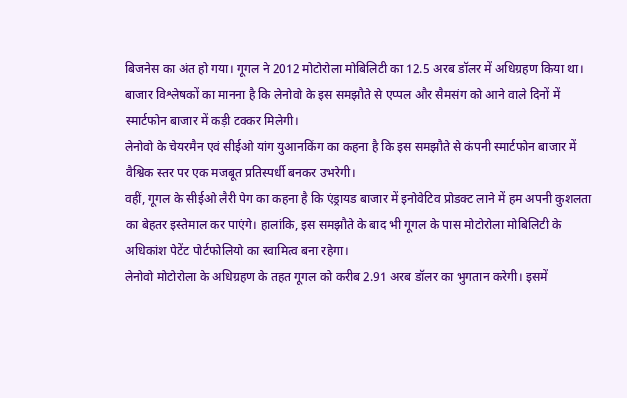बिजनेस का अंत हो गया। गूगल ने 2012 मोटोरोला मोबिलिटी का 12.5 अरब डॉलर में अधिग्रहण किया था। बाजार विश्लेषकों का मानना है कि लेनोवो के इस समझौते से एप्पल और सैमसंग को आने वाले दिनों में स्मार्टफोन बाजार में कड़ी टक्कर मिलेगी।
लेनोवो के चेयरमैन एवं सीईओ यांग युआनकिंग का कहना है कि इस समझौते से कंपनी स्मार्टफोन बाजार में वैश्विक स्तर पर एक मजबूत प्रतिस्पर्धी बनकर उभरेगी।
वहीं, गूगल के सीईओ लैरी पेग का कहना है कि एंड्रायड बाजार में इनोवेटिव प्रोडक्ट लाने में हम अपनी कुशलता का बेहतर इस्तेमाल कर पाएंगे। हालांकि, इस समझौते के बाद भी गूगल के पास मोटोरोला मोबिलिटी के अधिकांश पेटेंट पोर्टफोलियो का स्वामित्व बना रहेगा।
लेनोवो मोटोरोला के अधिग्रहण के तहत गूगल को करीब 2.91 अरब डॉलर का भुगतान करेगी। इसमें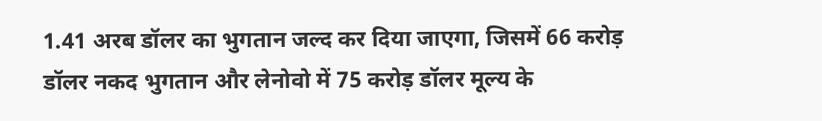1.41 अरब डॉलर का भुगतान जल्द कर दिया जाएगा, जिसमें 66 करोड़ डॉलर नकद भुगतान और लेनोवो में 75 करोड़ डॉलर मूल्य के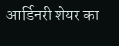आर्डिनरी शेयर का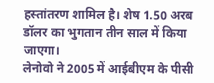हस्तांतरण शामिल है। शेष 1.50 अरब डॉलर का भुगतान तीन साल में किया जाएगा।
लेनोवो ने 2005 में आईबीएम के पीसी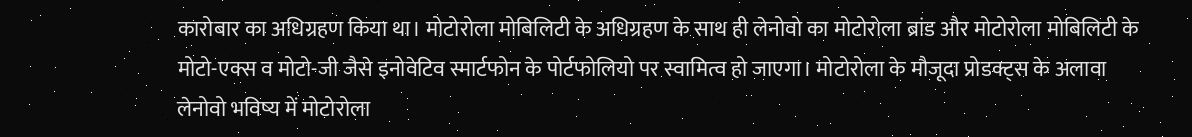कारोबार का अधिग्रहण किया था। मोटोरोला मोबिलिटी के अधिग्रहण के साथ ही लेनोवो का मोटोरोला ब्रांड और मोटोरोला मोबिलिटी के मोटो-एक्स व मोटो-जी जैसे इनोवेटिव स्मार्टफोन के पोर्टफोलियो पर स्वामित्व हो जाएगा। मोटोरोला के मौजूदा प्रोडक्ट्स के अलावा लेनोवो भविष्य में मोटोरोला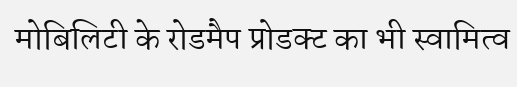मोबिलिटी के रोडमैप प्रोडक्ट का भी स्वामित्व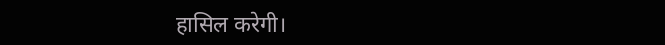हासिल करेगी।